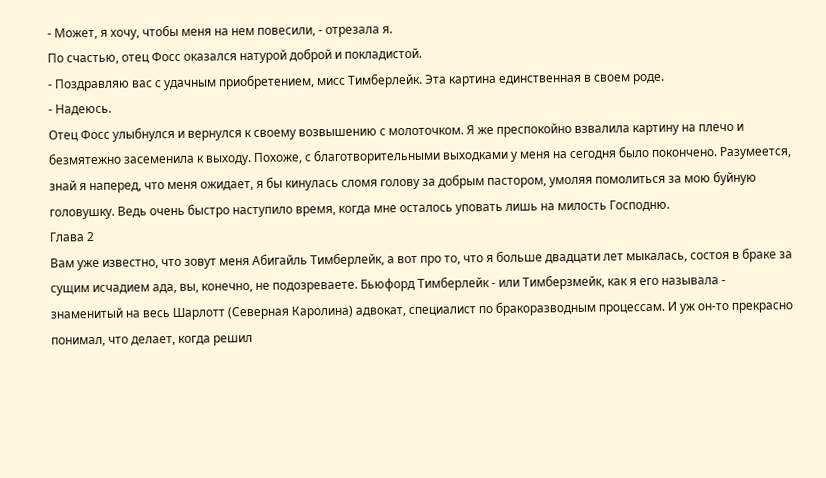- Может, я хочу, чтобы меня на нем повесили, - отрезала я.
По счастью, отец Фосс оказался натурой доброй и покладистой.
- Поздравляю вас с удачным приобретением, мисс Тимберлейк. Эта картина единственная в своем роде.
- Надеюсь.
Отец Фосс улыбнулся и вернулся к своему возвышению с молоточком. Я же преспокойно взвалила картину на плечо и безмятежно засеменила к выходу. Похоже, с благотворительными выходками у меня на сегодня было покончено. Разумеется, знай я наперед, что меня ожидает, я бы кинулась сломя голову за добрым пастором, умоляя помолиться за мою буйную головушку. Ведь очень быстро наступило время, когда мне осталось уповать лишь на милость Господню.
Глава 2
Вам уже известно, что зовут меня Абигайль Тимберлейк, а вот про то, что я больше двадцати лет мыкалась, состоя в браке за сущим исчадием ада, вы, конечно, не подозреваете. Бьюфорд Тимберлейк - или Тимберзмейк, как я его называла - знаменитый на весь Шарлотт (Северная Каролина) адвокат, специалист по бракоразводным процессам. И уж он-то прекрасно понимал, что делает, когда решил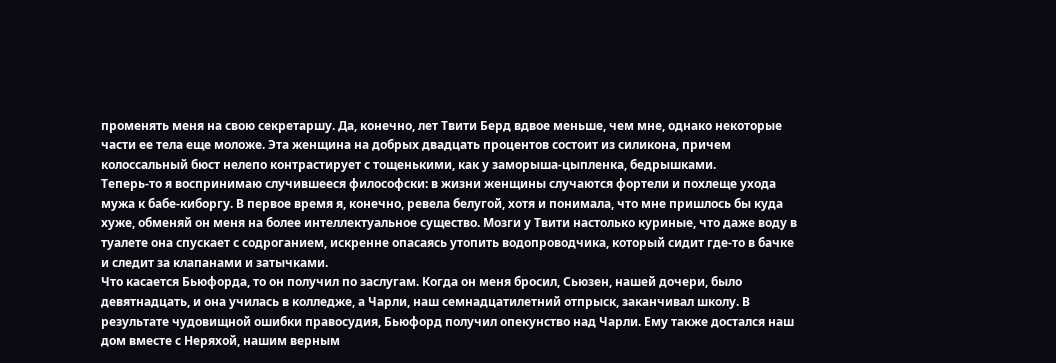променять меня на свою секретаршу. Да, конечно, лет Твити Берд вдвое меньше, чем мне, однако некоторые части ее тела еще моложе. Эта женщина на добрых двадцать процентов состоит из силикона, причем колоссальный бюст нелепо контрастирует с тощенькими, как у заморыша-цыпленка, бедрышками.
Теперь-то я воспринимаю случившееся философски: в жизни женщины случаются фортели и похлеще ухода мужа к бабе-киборгу. В первое время я, конечно, ревела белугой, хотя и понимала, что мне пришлось бы куда хуже, обменяй он меня на более интеллектуальное существо. Мозги у Твити настолько куриные, что даже воду в туалете она спускает с содроганием, искренне опасаясь утопить водопроводчика, который сидит где-то в бачке и следит за клапанами и затычками.
Что касается Бьюфорда, то он получил по заслугам. Когда он меня бросил, Сьюзен, нашей дочери, было девятнадцать, и она училась в колледже, а Чарли, наш семнадцатилетний отпрыск, заканчивал школу. В результате чудовищной ошибки правосудия, Бьюфорд получил опекунство над Чарли. Ему также достался наш дом вместе с Неряхой, нашим верным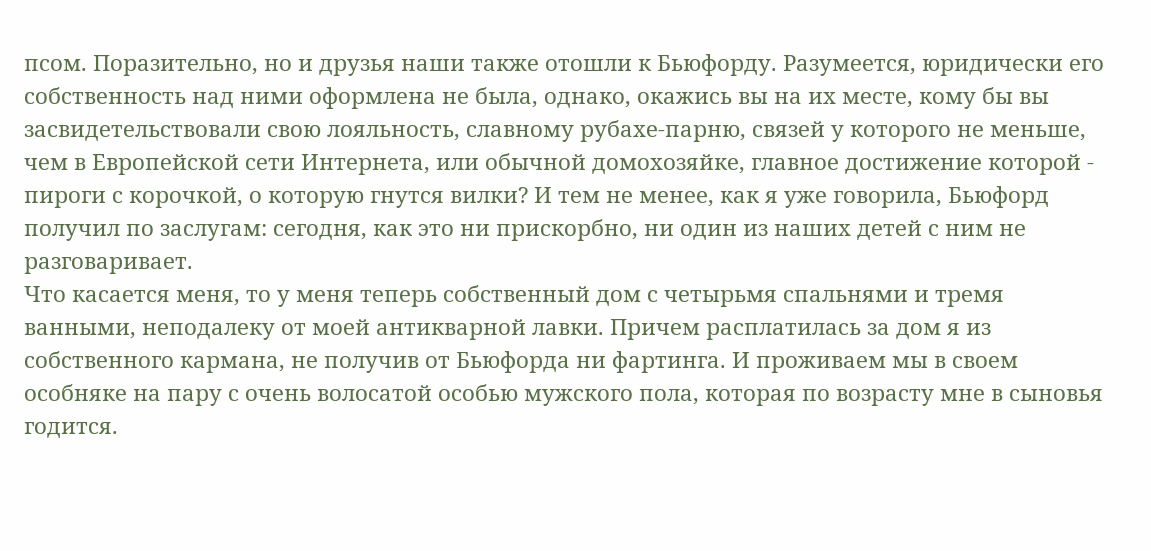псом. Поразительно, но и друзья наши также отошли к Бьюфорду. Разумеется, юридически его собственность над ними оформлена не была, однако, окажись вы на их месте, кому бы вы засвидетельствовали свою лояльность, славному рубахе-парню, связей у которого не меньше, чем в Европейской сети Интернета, или обычной домохозяйке, главное достижение которой - пироги с корочкой, о которую гнутся вилки? И тем не менее, как я уже говорила, Бьюфорд получил по заслугам: сегодня, как это ни прискорбно, ни один из наших детей с ним не разговаривает.
Что касается меня, то у меня теперь собственный дом с четырьмя спальнями и тремя ванными, неподалеку от моей антикварной лавки. Причем расплатилась за дом я из собственного кармана, не получив от Бьюфорда ни фартинга. И проживаем мы в своем особняке на пару с очень волосатой особью мужского пола, которая по возрасту мне в сыновья годится.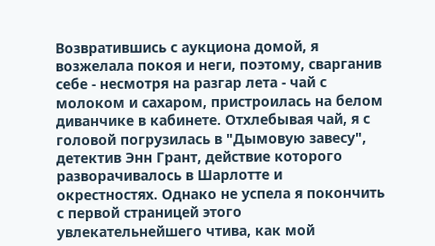Возвратившись с аукциона домой, я возжелала покоя и неги, поэтому, сварганив себе - несмотря на разгар лета - чай с молоком и сахаром, пристроилась на белом диванчике в кабинете. Отхлебывая чай, я с головой погрузилась в "Дымовую завесу", детектив Энн Грант, действие которого разворачивалось в Шарлотте и окрестностях. Однако не успела я покончить с первой страницей этого увлекательнейшего чтива, как мой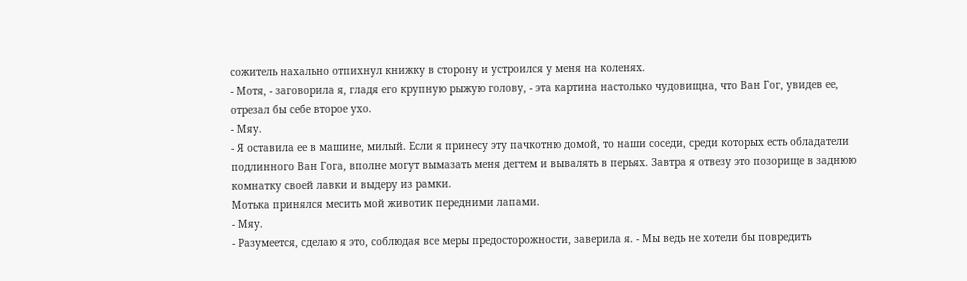сожитель нахально отпихнул книжку в сторону и устроился у меня на коленях.
- Мотя, - заговорила я, гладя его крупную рыжую голову, - эта картина настолько чудовищна, что Ван Гог, увидев ее, отрезал бы себе второе ухо.
- Мяу.
- Я оставила ее в машине, милый. Если я принесу эту пачкотню домой, то наши соседи, среди которых есть обладатели подлинного Ван Гога, вполне могут вымазать меня дегтем и вывалять в перьях. Завтра я отвезу это позорище в заднюю комнатку своей лавки и выдеру из рамки.
Мотька принялся месить мой животик передними лапами.
- Мяу.
- Разумеется, сделаю я это, соблюдая все меры предосторожности, заверила я. - Мы ведь не хотели бы повредить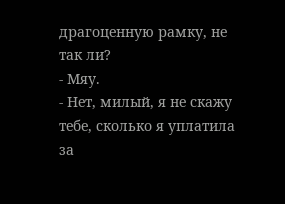драгоценную рамку, не так ли?
- Мяу.
- Нет, милый, я не скажу тебе, сколько я уплатила за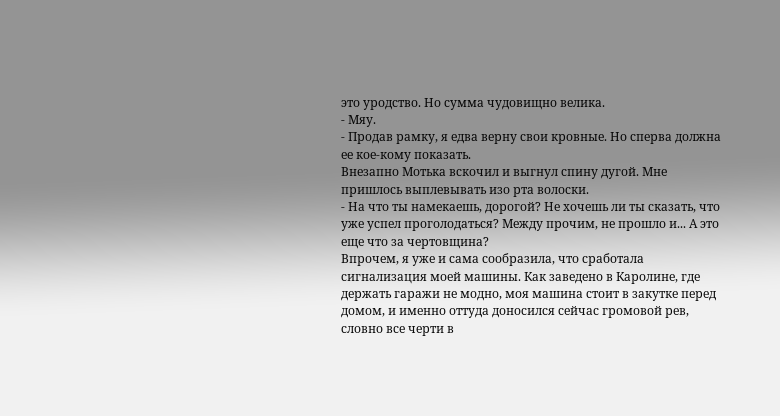это уродство. Но сумма чудовищно велика.
- Мяу.
- Продав рамку, я едва верну свои кровные. Но сперва должна ее кое-кому показать.
Внезапно Мотька вскочил и выгнул спину дугой. Мне пришлось выплевывать изо рта волоски.
- На что ты намекаешь, дорогой? Не хочешь ли ты сказать, что уже успел проголодаться? Между прочим, не прошло и... А это еще что за чертовщина?
Впрочем, я уже и сама сообразила, что сработала сигнализация моей машины. Как заведено в Каролине, где держать гаражи не модно, моя машина стоит в закутке перед домом, и именно оттуда доносился сейчас громовой рев, словно все черти в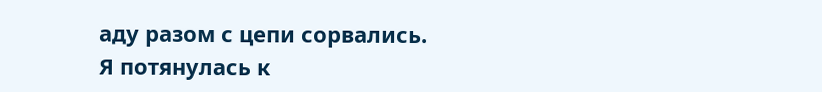аду разом с цепи сорвались.
Я потянулась к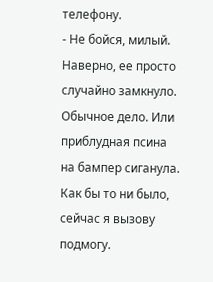телефону.
- Не бойся, милый. Наверно, ее просто случайно замкнуло. Обычное дело. Или приблудная псина на бампер сиганула. Как бы то ни было, сейчас я вызову подмогу.